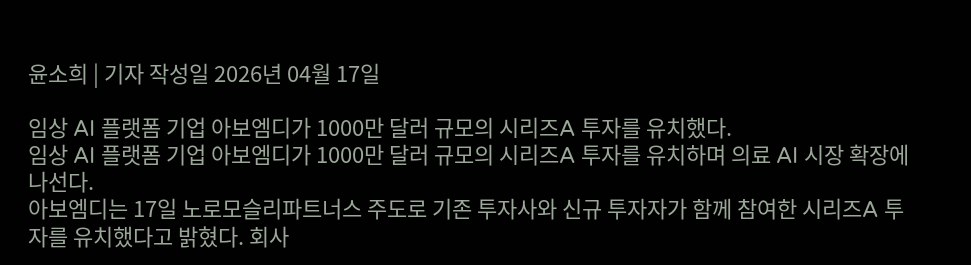윤소희 | 기자 작성일 2026년 04월 17일

임상 AI 플랫폼 기업 아보엠디가 1000만 달러 규모의 시리즈A 투자를 유치했다.
임상 AI 플랫폼 기업 아보엠디가 1000만 달러 규모의 시리즈A 투자를 유치하며 의료 AI 시장 확장에 나선다.
아보엠디는 17일 노로모슬리파트너스 주도로 기존 투자사와 신규 투자자가 함께 참여한 시리즈A 투자를 유치했다고 밝혔다. 회사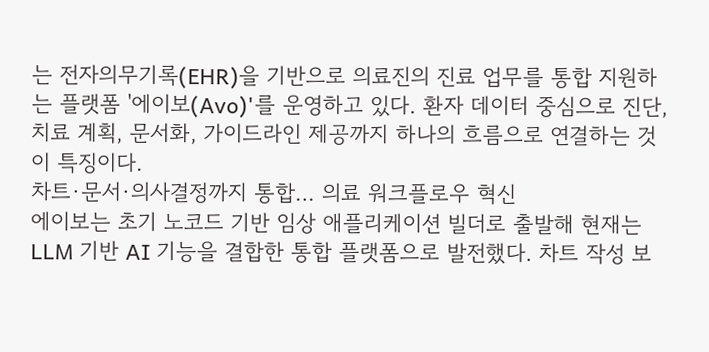는 전자의무기록(EHR)을 기반으로 의료진의 진료 업무를 통합 지원하는 플랫폼 '에이보(Avo)'를 운영하고 있다. 환자 데이터 중심으로 진단, 치료 계획, 문서화, 가이드라인 제공까지 하나의 흐름으로 연결하는 것이 특징이다.
차트·문서·의사결정까지 통합… 의료 워크플로우 혁신
에이보는 초기 노코드 기반 임상 애플리케이션 빌더로 출발해 현재는 LLM 기반 AI 기능을 결합한 통합 플랫폼으로 발전했다. 차트 작성 보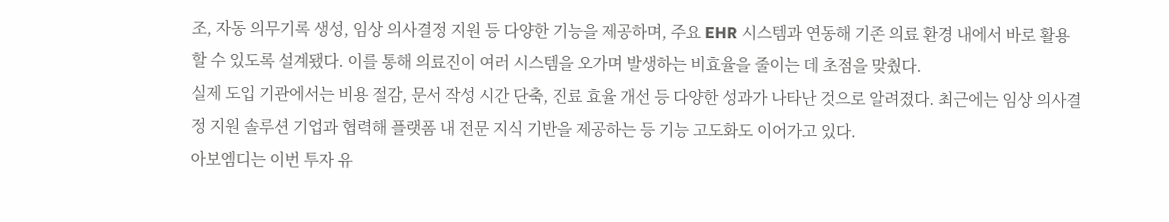조, 자동 의무기록 생성, 임상 의사결정 지원 등 다양한 기능을 제공하며, 주요 EHR 시스템과 연동해 기존 의료 환경 내에서 바로 활용할 수 있도록 설계됐다. 이를 통해 의료진이 여러 시스템을 오가며 발생하는 비효율을 줄이는 데 초점을 맞췄다.
실제 도입 기관에서는 비용 절감, 문서 작성 시간 단축, 진료 효율 개선 등 다양한 성과가 나타난 것으로 알려졌다. 최근에는 임상 의사결정 지원 솔루션 기업과 협력해 플랫폼 내 전문 지식 기반을 제공하는 등 기능 고도화도 이어가고 있다.
아보엠디는 이번 투자 유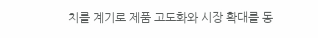치를 계기로 제품 고도화와 시장 확대를 동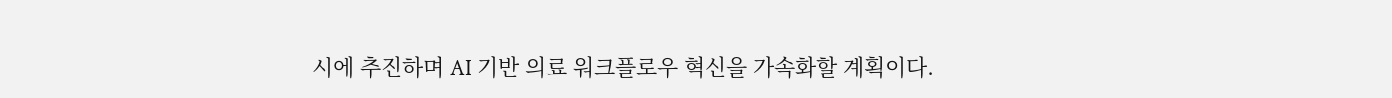시에 추진하며 AI 기반 의료 워크플로우 혁신을 가속화할 계획이다.